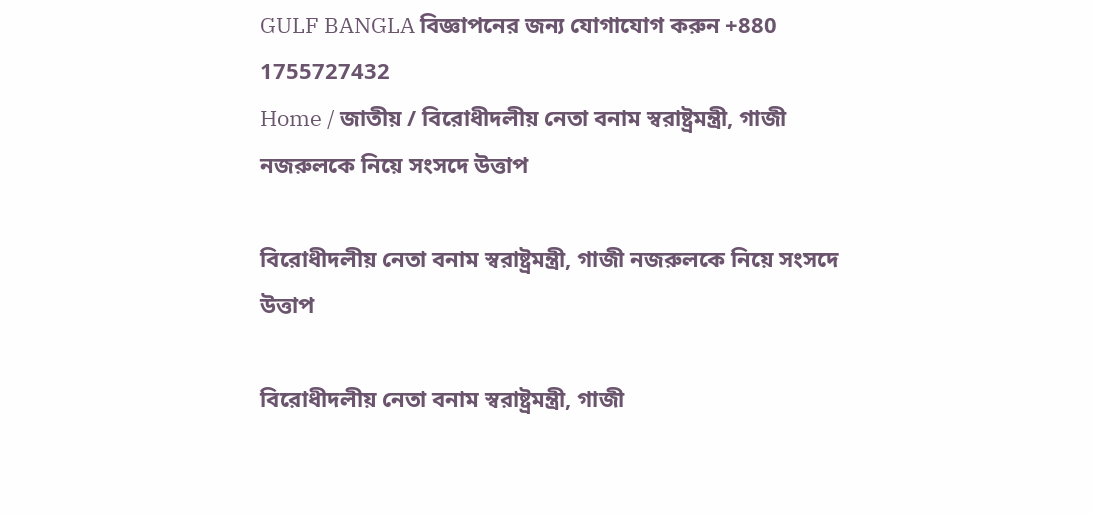GULF BANGLA বিজ্ঞাপনের জন্য যোগাযোগ করুন +880 1755727432
Home / জাতীয় / বিরোধীদলীয় নেতা বনাম স্বরাষ্ট্রমন্ত্রী, গাজী নজরুলকে নিয়ে সংসদে উত্তাপ

বিরোধীদলীয় নেতা বনাম স্বরাষ্ট্রমন্ত্রী, গাজী নজরুলকে নিয়ে সংসদে উত্তাপ

বিরোধীদলীয় নেতা বনাম স্বরাষ্ট্রমন্ত্রী, গাজী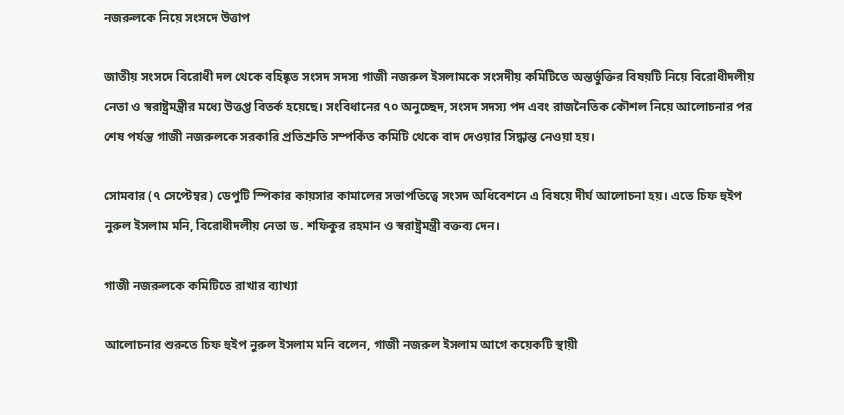নজরুলকে নিয়ে সংসদে উত্তাপ

জাতীয় সংসদে বিরোধী দল থেকে বহিষ্কৃত সংসদ সদস্য গাজী নজরুল ইসলামকে সংসদীয় কমিটিতে অন্তর্ভুক্তির বিষয়টি নিয়ে বিরোধীদলীয় নেতা ও স্বরাষ্ট্রমন্ত্রীর মধ্যে উত্তপ্ত বিতর্ক হয়েছে। সংবিধানের ৭০ অনুচ্ছেদ, সংসদ সদস্য পদ এবং রাজনৈতিক কৌশল নিয়ে আলোচনার পর শেষ পর্যন্ত গাজী নজরুলকে সরকারি প্রতিশ্রুতি সম্পর্কিত কমিটি থেকে বাদ দেওয়ার সিদ্ধান্ত নেওয়া হয়।

সোমবার (৭ সেপ্টেম্বর) ডেপুটি স্পিকার কায়সার কামালের সভাপতিত্বে সংসদ অধিবেশনে এ বিষয়ে দীর্ঘ আলোচনা হয়। এতে চিফ হুইপ নুরুল ইসলাম মনি, বিরোধীদলীয় নেতা ড. শফিকুর রহমান ও স্বরাষ্ট্রমন্ত্রী বক্তব্য দেন।

গাজী নজরুলকে কমিটিতে রাখার ব্যাখ্যা

আলোচনার শুরুতে চিফ হুইপ নুরুল ইসলাম মনি বলেন, গাজী নজরুল ইসলাম আগে কয়েকটি স্থায়ী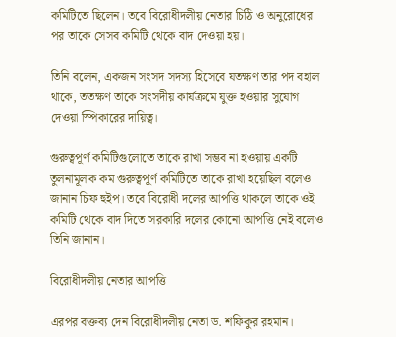কমিটিতে ছিলেন। তবে বিরোধীদলীয় নেতার চিঠি ও অনুরোধের পর তাকে সেসব কমিটি থেকে বাদ দেওয়া হয়।

তিনি বলেন, একজন সংসদ সদস্য হিসেবে যতক্ষণ তার পদ বহাল থাকে, ততক্ষণ তাকে সংসদীয় কার্যক্রমে যুক্ত হওয়ার সুযোগ দেওয়া স্পিকারের দায়িত্ব।

গুরুত্বপূর্ণ কমিটিগুলোতে তাকে রাখা সম্ভব না হওয়ায় একটি তুলনামূলক কম গুরুত্বপূর্ণ কমিটিতে তাকে রাখা হয়েছিল বলেও জানান চিফ হুইপ। তবে বিরোধী দলের আপত্তি থাকলে তাকে ওই কমিটি থেকে বাদ দিতে সরকারি দলের কোনো আপত্তি নেই বলেও তিনি জানান।

বিরোধীদলীয় নেতার আপত্তি

এরপর বক্তব্য দেন বিরোধীদলীয় নেতা ড. শফিকুর রহমান।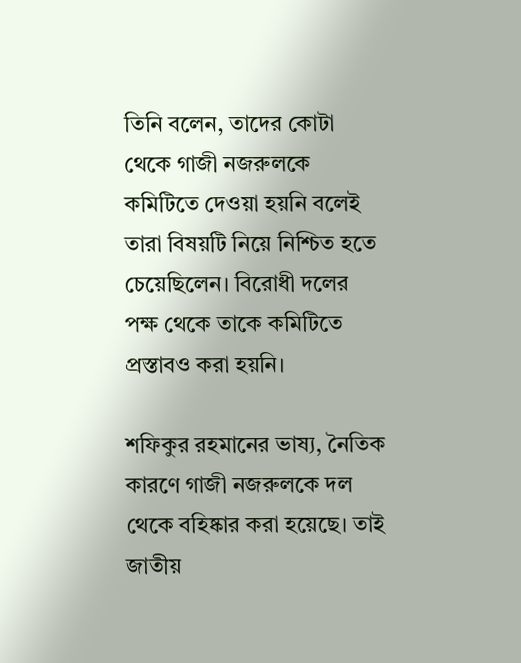তিনি বলেন, তাদের কোটা থেকে গাজী নজরুলকে কমিটিতে দেওয়া হয়নি বলেই তারা বিষয়টি নিয়ে নিশ্চিত হতে চেয়েছিলেন। বিরোধী দলের পক্ষ থেকে তাকে কমিটিতে প্রস্তাবও করা হয়নি।

শফিকুর রহমানের ভাষ্য, নৈতিক কারণে গাজী নজরুলকে দল থেকে বহিষ্কার করা হয়েছে। তাই জাতীয়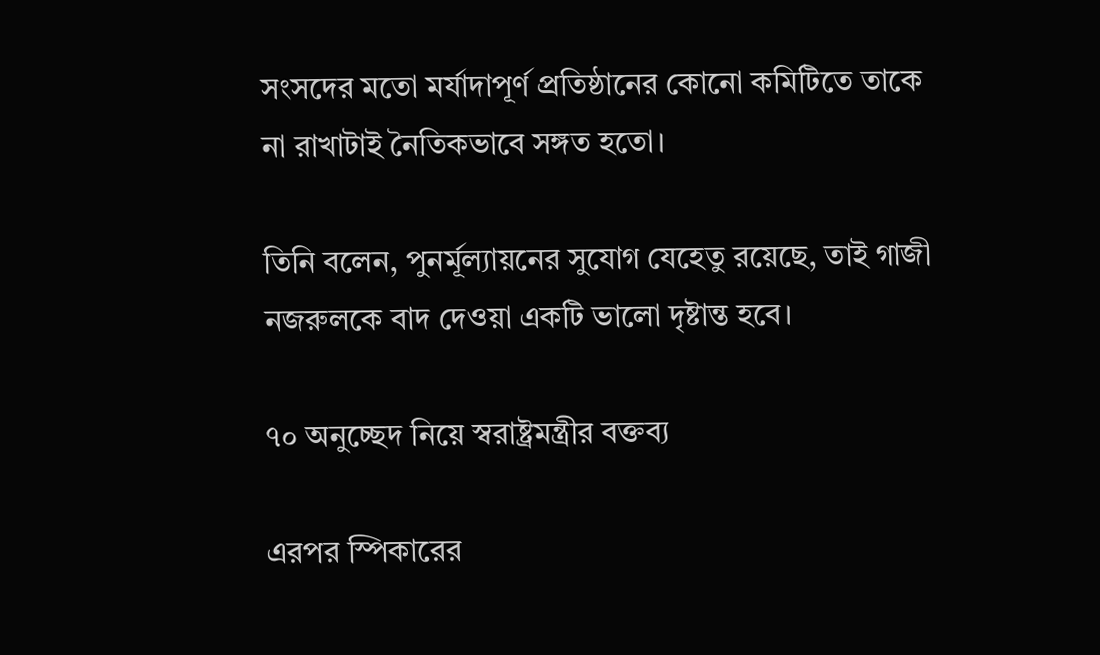সংসদের মতো মর্যাদাপূর্ণ প্রতিষ্ঠানের কোনো কমিটিতে তাকে না রাখাটাই নৈতিকভাবে সঙ্গত হতো।

তিনি বলেন, পুনর্মূল্যায়নের সুযোগ যেহেতু রয়েছে, তাই গাজী নজরুলকে বাদ দেওয়া একটি ভালো দৃষ্টান্ত হবে।

৭০ অনুচ্ছেদ নিয়ে স্বরাষ্ট্রমন্ত্রীর বক্তব্য

এরপর স্পিকারের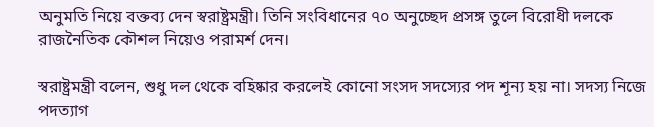অনুমতি নিয়ে বক্তব্য দেন স্বরাষ্ট্রমন্ত্রী। তিনি সংবিধানের ৭০ অনুচ্ছেদ প্রসঙ্গ তুলে বিরোধী দলকে রাজনৈতিক কৌশল নিয়েও পরামর্শ দেন।

স্বরাষ্ট্রমন্ত্রী বলেন, শুধু দল থেকে বহিষ্কার করলেই কোনো সংসদ সদস্যের পদ শূন্য হয় না। সদস্য নিজে পদত্যাগ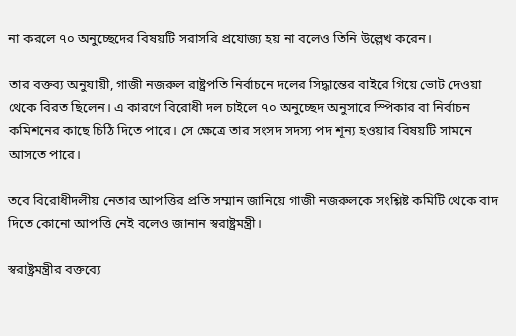না করলে ৭০ অনুচ্ছেদের বিষয়টি সরাসরি প্রযোজ্য হয় না বলেও তিনি উল্লেখ করেন।

তার বক্তব্য অনুযায়ী, গাজী নজরুল রাষ্ট্রপতি নির্বাচনে দলের সিদ্ধান্তের বাইরে গিয়ে ভোট দেওয়া থেকে বিরত ছিলেন। এ কারণে বিরোধী দল চাইলে ৭০ অনুচ্ছেদ অনুসারে স্পিকার বা নির্বাচন কমিশনের কাছে চিঠি দিতে পারে। সে ক্ষেত্রে তার সংসদ সদস্য পদ শূন্য হওয়ার বিষয়টি সামনে আসতে পারে।

তবে বিরোধীদলীয় নেতার আপত্তির প্রতি সম্মান জানিয়ে গাজী নজরুলকে সংশ্লিষ্ট কমিটি থেকে বাদ দিতে কোনো আপত্তি নেই বলেও জানান স্বরাষ্ট্রমন্ত্রী।

স্বরাষ্ট্রমন্ত্রীর বক্তব্যে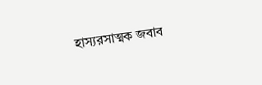হাস্যরসাত্মক জবাব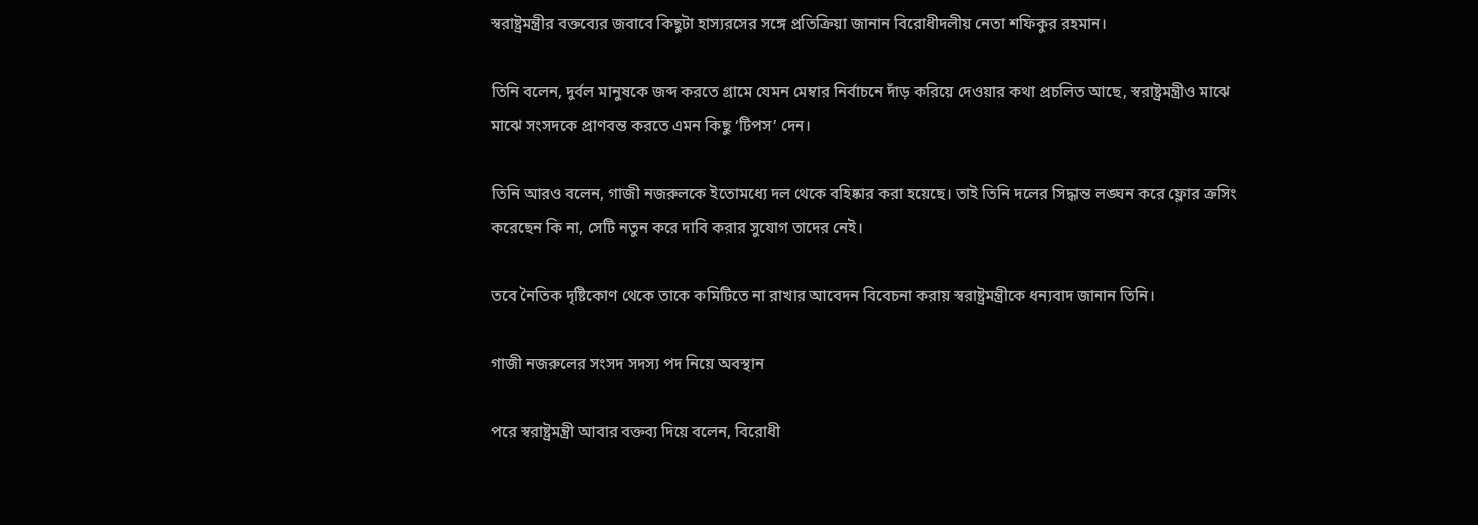স্বরাষ্ট্রমন্ত্রীর বক্তব্যের জবাবে কিছুটা হাস্যরসের সঙ্গে প্রতিক্রিয়া জানান বিরোধীদলীয় নেতা শফিকুর রহমান।

তিনি বলেন, দুর্বল মানুষকে জব্দ করতে গ্রামে যেমন মেম্বার নির্বাচনে দাঁড় করিয়ে দেওয়ার কথা প্রচলিত আছে, স্বরাষ্ট্রমন্ত্রীও মাঝে মাঝে সংসদকে প্রাণবন্ত করতে এমন কিছু ‘টিপস’ দেন।

তিনি আরও বলেন, গাজী নজরুলকে ইতোমধ্যে দল থেকে বহিষ্কার করা হয়েছে। তাই তিনি দলের সিদ্ধান্ত লঙ্ঘন করে ফ্লোর ক্রসিং করেছেন কি না, সেটি নতুন করে দাবি করার সুযোগ তাদের নেই।

তবে নৈতিক দৃষ্টিকোণ থেকে তাকে কমিটিতে না রাখার আবেদন বিবেচনা করায় স্বরাষ্ট্রমন্ত্রীকে ধন্যবাদ জানান তিনি।

গাজী নজরুলের সংসদ সদস্য পদ নিয়ে অবস্থান

পরে স্বরাষ্ট্রমন্ত্রী আবার বক্তব্য দিয়ে বলেন, বিরোধী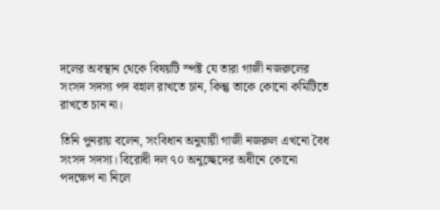দলের অবস্থান থেকে বিষয়টি স্পষ্ট যে তারা গাজী নজরুলের সংসদ সদস্য পদ বহাল রাখতে চান, কিন্তু তাকে কোনো কমিটিতে রাখতে চান না।

তিনি পুনরায় বলেন, সংবিধান অনুযায়ী গাজী নজরুল এখনো বৈধ সংসদ সদস্য। বিরোধী দল ৭০ অনুচ্ছেদের অধীনে কোনো পদক্ষেপ না নিলে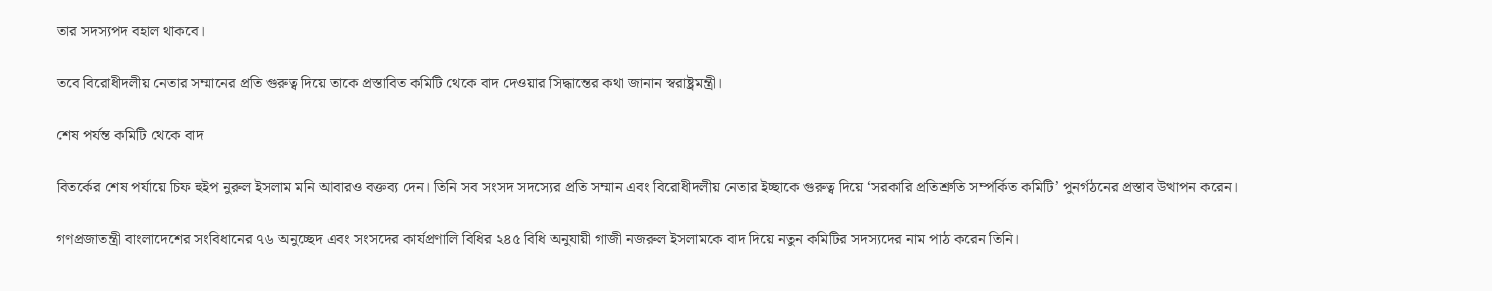তার সদস্যপদ বহাল থাকবে।

তবে বিরোধীদলীয় নেতার সম্মানের প্রতি গুরুত্ব দিয়ে তাকে প্রস্তাবিত কমিটি থেকে বাদ দেওয়ার সিদ্ধান্তের কথা জানান স্বরাষ্ট্রমন্ত্রী।

শেষ পর্যন্ত কমিটি থেকে বাদ

বিতর্কের শেষ পর্যায়ে চিফ হুইপ নুরুল ইসলাম মনি আবারও বক্তব্য দেন। তিনি সব সংসদ সদস্যের প্রতি সম্মান এবং বিরোধীদলীয় নেতার ইচ্ছাকে গুরুত্ব দিয়ে ‘সরকারি প্রতিশ্রুতি সম্পর্কিত কমিটি’ পুনর্গঠনের প্রস্তাব উত্থাপন করেন।

গণপ্রজাতন্ত্রী বাংলাদেশের সংবিধানের ৭৬ অনুচ্ছেদ এবং সংসদের কার্যপ্রণালি বিধির ২৪৫ বিধি অনুযায়ী গাজী নজরুল ইসলামকে বাদ দিয়ে নতুন কমিটির সদস্যদের নাম পাঠ করেন তিনি।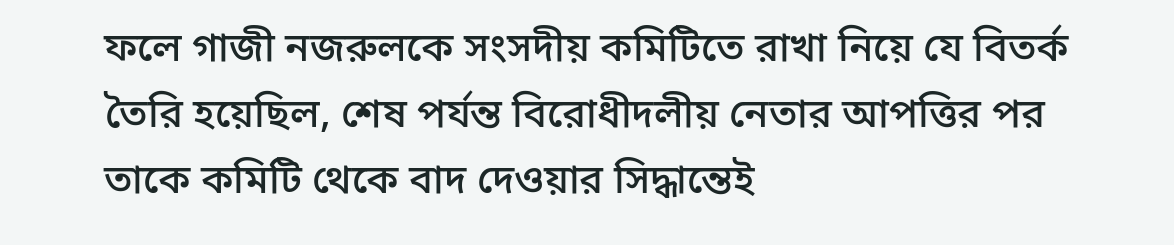ফলে গাজী নজরুলকে সংসদীয় কমিটিতে রাখা নিয়ে যে বিতর্ক তৈরি হয়েছিল, শেষ পর্যন্ত বিরোধীদলীয় নেতার আপত্তির পর তাকে কমিটি থেকে বাদ দেওয়ার সিদ্ধান্তেই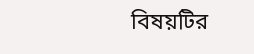বিষয়টির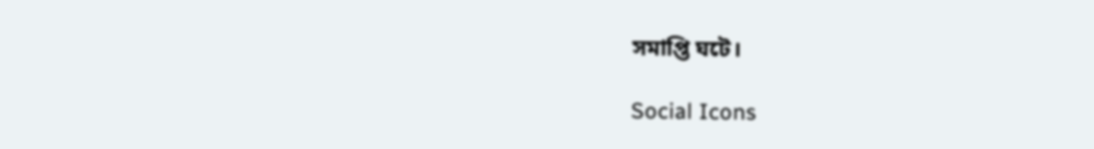সমাপ্তি ঘটে।

Social Icons